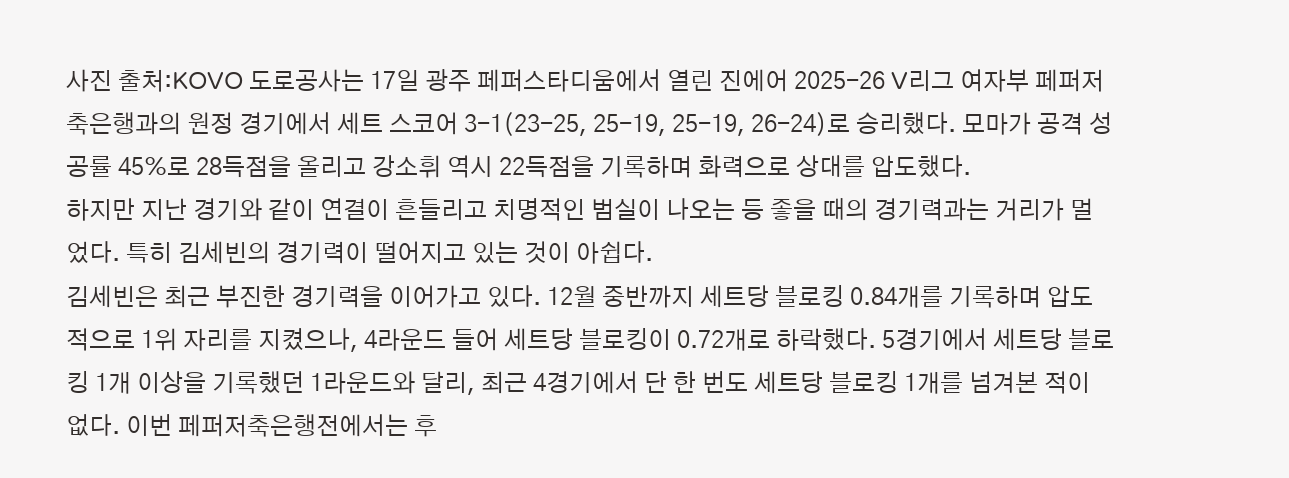사진 출처:KOVO 도로공사는 17일 광주 페퍼스타디움에서 열린 진에어 2025-26 V리그 여자부 페퍼저축은행과의 원정 경기에서 세트 스코어 3-1(23-25, 25-19, 25-19, 26-24)로 승리했다. 모마가 공격 성공률 45%로 28득점을 올리고 강소휘 역시 22득점을 기록하며 화력으로 상대를 압도했다.
하지만 지난 경기와 같이 연결이 흔들리고 치명적인 범실이 나오는 등 좋을 때의 경기력과는 거리가 멀었다. 특히 김세빈의 경기력이 떨어지고 있는 것이 아쉽다.
김세빈은 최근 부진한 경기력을 이어가고 있다. 12월 중반까지 세트당 블로킹 0.84개를 기록하며 압도적으로 1위 자리를 지켰으나, 4라운드 들어 세트당 블로킹이 0.72개로 하락했다. 5경기에서 세트당 블로킹 1개 이상을 기록했던 1라운드와 달리, 최근 4경기에서 단 한 번도 세트당 블로킹 1개를 넘겨본 적이 없다. 이번 페퍼저축은행전에서는 후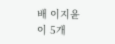배 이지윤이 5개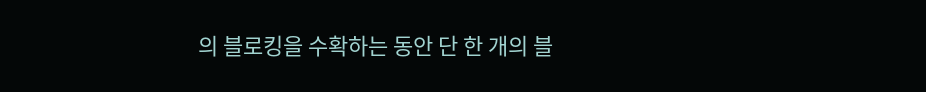의 블로킹을 수확하는 동안 단 한 개의 블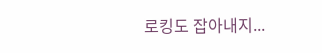로킹도 잡아내지...